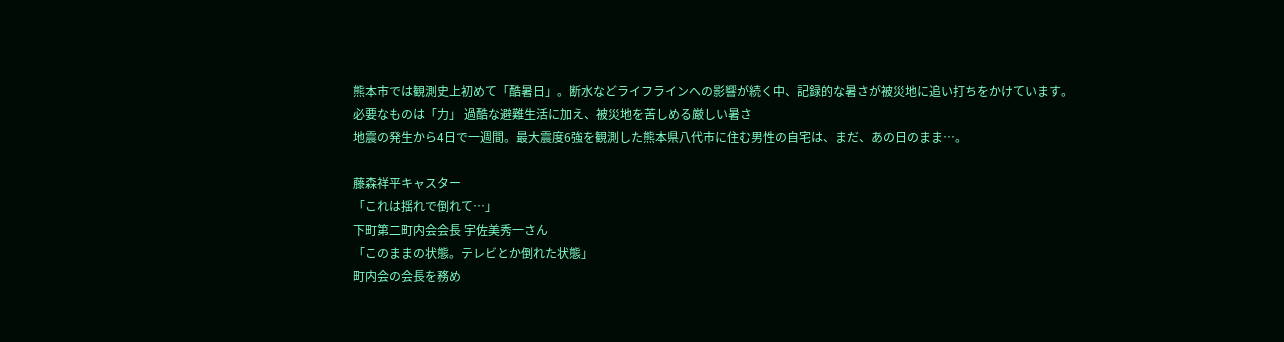熊本市では観測史上初めて「酷暑日」。断水などライフラインへの影響が続く中、記録的な暑さが被災地に追い打ちをかけています。
必要なものは「力」 過酷な避難生活に加え、被災地を苦しめる厳しい暑さ
地震の発生から4日で一週間。最大震度6強を観測した熊本県八代市に住む男性の自宅は、まだ、あの日のまま…。

藤森祥平キャスター
「これは揺れで倒れて…」
下町第二町内会会長 宇佐美秀一さん
「このままの状態。テレビとか倒れた状態」
町内会の会長を務め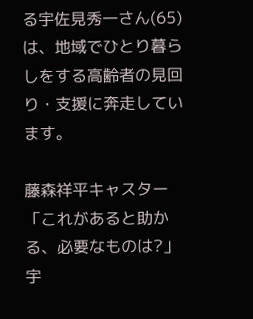る宇佐見秀一さん(65)は、地域でひとり暮らしをする高齢者の見回り・支援に奔走しています。

藤森祥平キャスター
「これがあると助かる、必要なものは?」
宇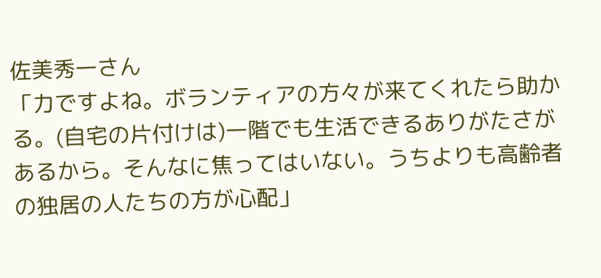佐美秀一さん
「力ですよね。ボランティアの方々が来てくれたら助かる。(自宅の片付けは)一階でも生活できるありがたさがあるから。そんなに焦ってはいない。うちよりも高齢者の独居の人たちの方が心配」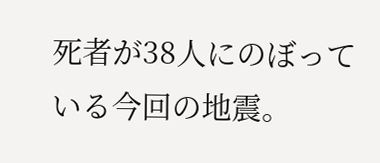死者が38人にのぼっている今回の地震。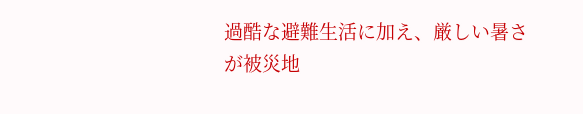過酷な避難生活に加え、厳しい暑さが被災地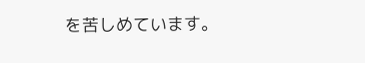を苦しめています。